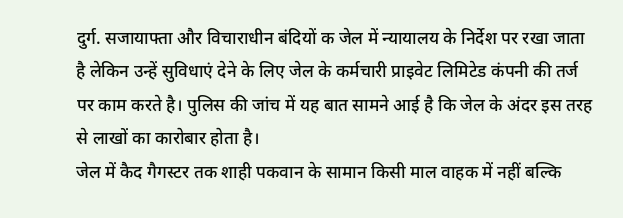दुर्ग. सजायाफ्ता और विचाराधीन बंदियों क जेल में न्यायालय के निर्देश पर रखा जाता है लेकिन उन्हें सुविधाएं देने के लिए जेल के कर्मचारी प्राइवेट लिमिटेड कंपनी की तर्ज पर काम करते है। पुलिस की जांच में यह बात सामने आई है कि जेल के अंदर इस तरह से लाखों का कारोबार होता है।
जेल में कैद गैगस्टर तक शाही पकवान के सामान किसी माल वाहक में नहीं बल्कि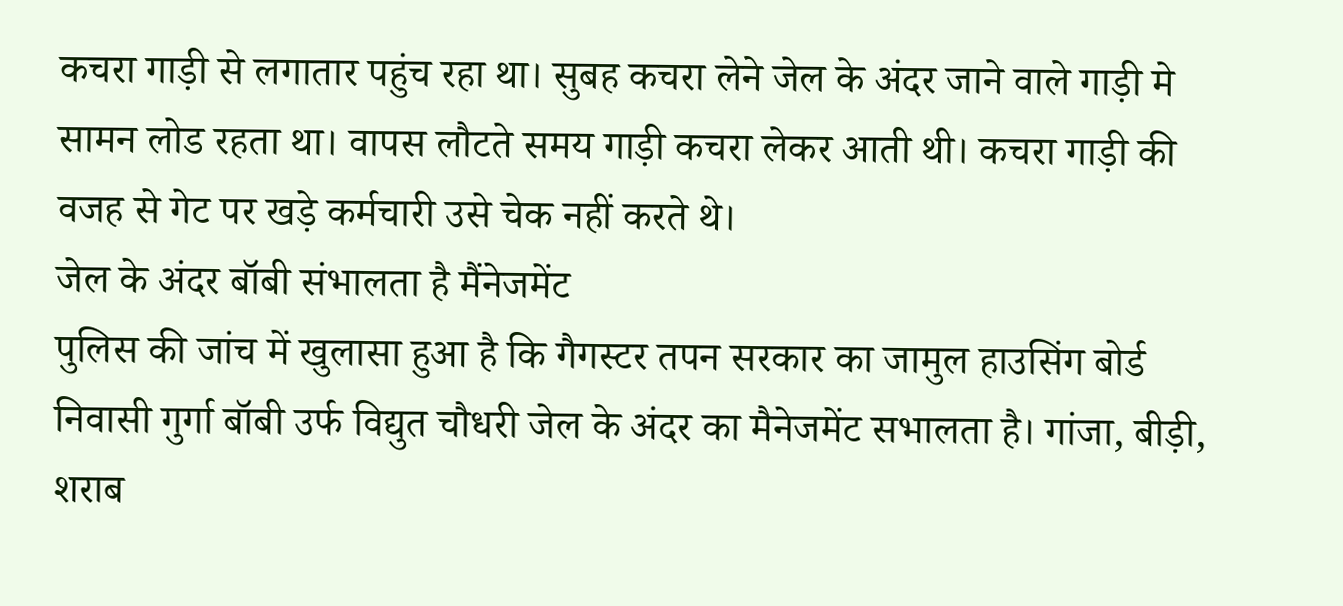कचरा गाड़ी से लगातार पहुंच रहा था। सुबह कचरा लेने जेल के अंदर जाने वाले गाड़ी मे सामन लोड रहता था। वापस लौटते समय गाड़ी कचरा लेकर आती थी। कचरा गाड़ी की वजह से गेट पर खड़े कर्मचारी उसे चेक नहीं करते थे।
जेल के अंदर बॉबी संभालता है मैंनेजमेंट
पुलिस की जांच में खुलासा हुआ है कि गैगस्टर तपन सरकार का जामुल हाउसिंग बोर्ड निवासी गुर्गा बॉबी उर्फ विद्युत चौधरी जेल के अंदर का मैनेजमेंट सभालता है। गांजा, बीड़ी, शराब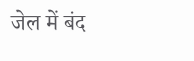जेल में बंद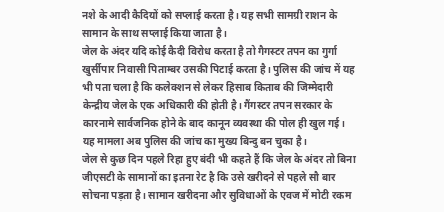नशे के आदी कैदियों को सप्लाई करता है। यह सभी सामग्री राशन के सामान के साथ सप्लाई किया जाता है।
जेल के अंदर यदि कोई कैदी विरोध करता है तो गैगस्टर तपन का गुर्गा खुर्सीपार निवासी पिताम्बर उसकी पिटाई करता है। पुलिस की जांच में यह भी पता चला है कि कलेक्शन से लेकर हिसाब किताब की जिम्मेदारी केन्द्रीय जेल के एक अधिकारी की होती है। गैंगस्टर तपन सरकार के कारनामे सार्वजनिक होने के बाद कानून व्यवस्था की पोल ही खुल गई। यह मामला अब पुलिस की जांच का मुख्य बिन्दु बन चुका है।
जेल से कुछ दिन पहले रिहा हुए बंदी भी कहते हैं कि जेल के अंदर तो बिना जीएसटी के सामानों का इतना रेट है कि उसे खरीदने से पहले सौ बार सोचना पड़ता है। सामान खरीदना और सुविधाओं के एवज में मोटी रकम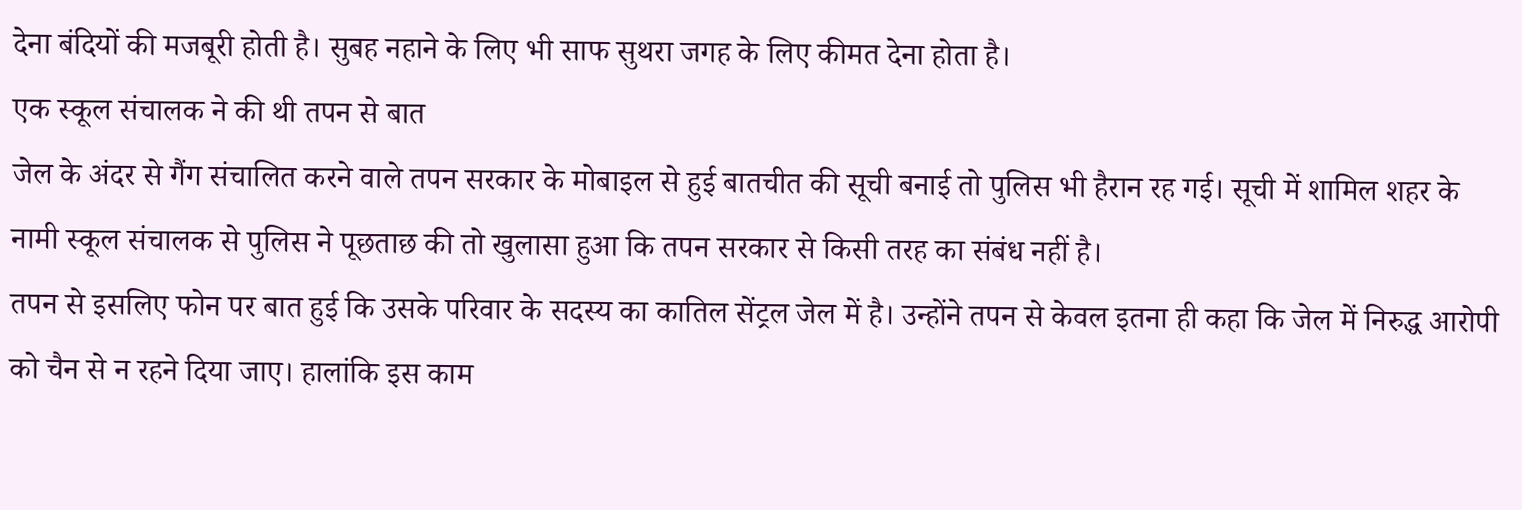देना बंदियों की मजबूरी होती है। सुबह नहाने के लिए भी साफ सुथरा जगह के लिए कीमत देना होता है।
एक स्कूल संचालक ने की थी तपन से बात
जेल के अंदर से गैंग संचालित करने वाले तपन सरकार के मोबाइल से हुई बातचीत की सूची बनाई तो पुलिस भी हैरान रह गई। सूची में शामिल शहर के नामी स्कूल संचालक से पुलिस ने पूछताछ की तो खुलासा हुआ कि तपन सरकार से किसी तरह का संबंध नहीं है।
तपन से इसलिए फोन पर बात हुई कि उसके परिवार के सदस्य का कातिल सेंट्रल जेल में है। उन्होंने तपन से केवल इतना ही कहा कि जेल में निरुद्ध आरोपी को चैन से न रहने दिया जाए। हालांकि इस काम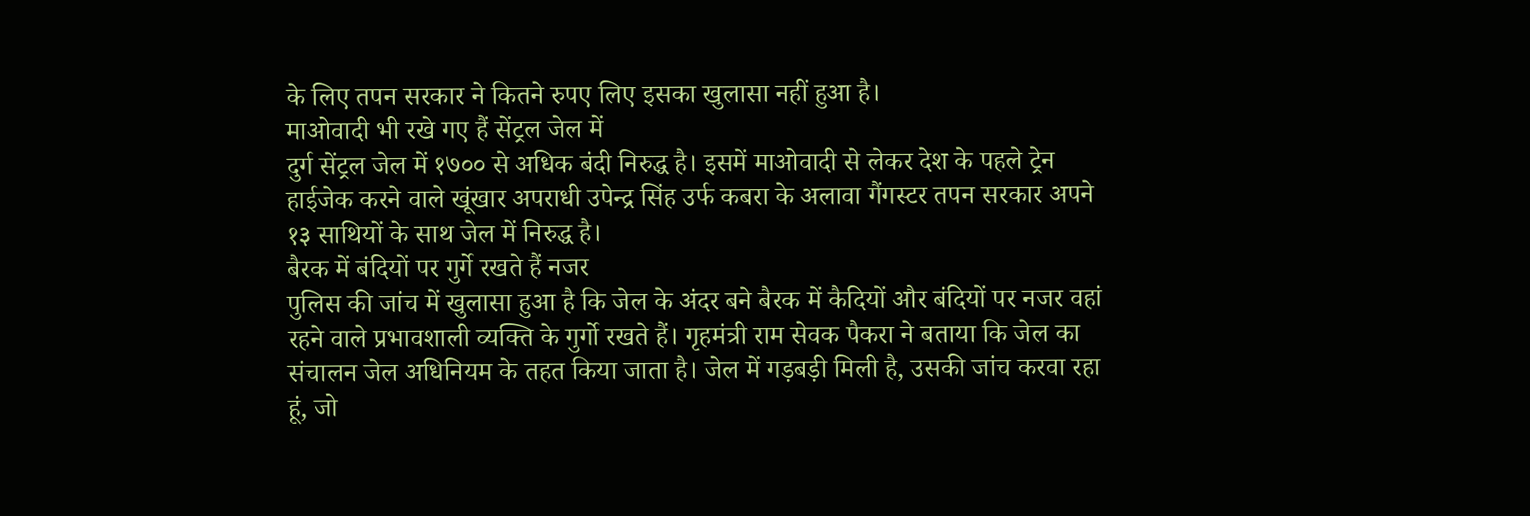के लिए तपन सरकार ने कितने रुपए लिए इसका खुलासा नहीं हुआ है।
माओवादी भी रखे गए हैं सेंट्रल जेल में
दुर्ग सेंट्रल जेल में १७०० से अधिक बंदी निरुद्ध है। इसमें माओवादी से लेकर देश के पहले ट्रेन हाईजेक करने वाले खूंखार अपराधी उपेन्द्र सिंह उर्फ कबरा के अलावा गैंगस्टर तपन सरकार अपने १३ साथियों के साथ जेल में निरुद्ध है।
बैरक में बंदियों पर गुर्गे रखते हैं नजर
पुलिस की जांच में खुलासा हुआ है कि जेल के अंदर बने बैरक में कैदियों और बंदियों पर नजर वहां रहने वाले प्रभावशाली व्यक्ति के गुर्गो रखते हैं। गृहमंत्री राम सेवक पैकरा ने बताया कि जेल का संचालन जेल अधिनियम के तहत किया जाता है। जेल में गड़बड़ी मिली है, उसकी जांच करवा रहा हूं, जो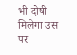भी दोषी मिलेगा उस पर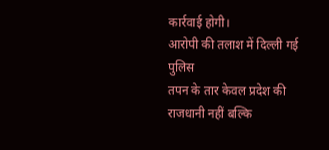कार्रवाई होगी।
आरोपी की तलाश में दिल्ली गई पुलिस
तपन के तार केवल प्रदेश की राजधानी नहीं बल्कि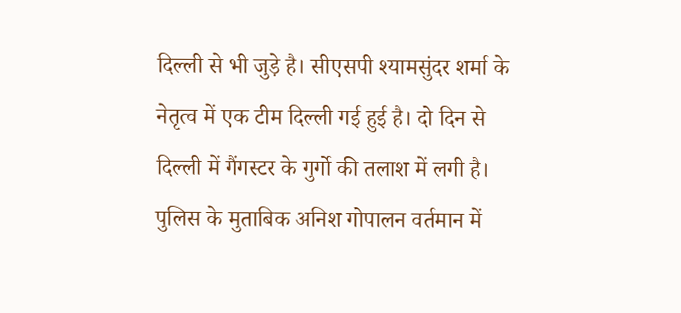दिल्ली से भी जुड़े है। सीएसपी श्यामसुंदर शर्मा के नेतृत्व में एक टीम दिल्ली गई हुई है। दो दिन से दिल्ली में गैंगस्टर के गुर्गो की तलाश में लगी है। पुलिस के मुताबिक अनिश गोपालन वर्तमान में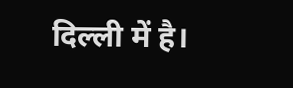दिल्ली में है।